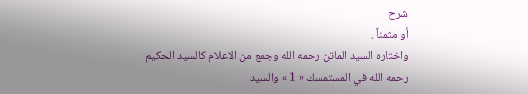شرح
أو مثمناً .
واختاره السيد الماتن رحمه الله وجمع من الاعلام كالسيد الحكيم رحمه الله في المستمسك « 1 » والسيد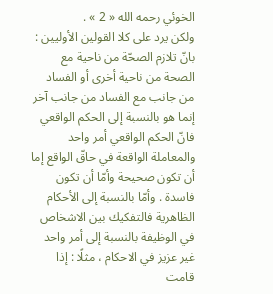الخوئي رحمه الله « 2 » .
ولكن يرد على كلا القولين الأوليين : بانّ تلازم الصحّة من ناحية مع الصحة من ناحية أخرى أو الفساد من جانب مع الفساد من جانب آخر إنما هو بالنسبة إلى الحكم الواقعي فانّ الحكم الواقعي أمر واحد والمعاملة الواقعة في حاقّ الواقع إما أن تكون صحيحة وأمّا أن تكون فاسدة . وأمّا بالنسبة إلى الأحكام الظاهرية فالتفكيك بين الاشخاص في الوظيفة بالنسبة إلى أمر واحد غير عزيز في الاحكام ، مثلًا : إذا قامت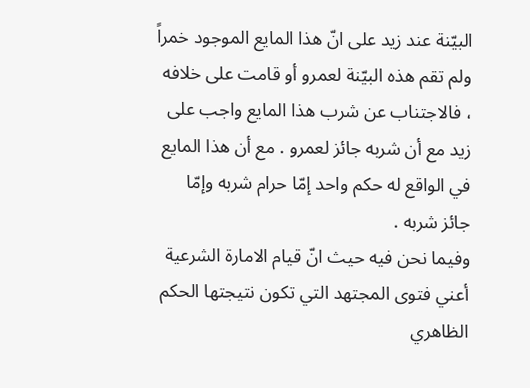البيّنة عند زيد على انّ هذا المايع الموجود خمراً ولم تقم هذه البيّنة لعمرو أو قامت على خلافه ، فالاجتناب عن شرب هذا المايع واجب على زيد مع أن شربه جائز لعمرو . مع أن هذا المايع في الواقع له حكم واحد إمّا حرام شربه وإمّا جائز شربه .
وفيما نحن فيه حيث انّ قيام الامارة الشرعية أعني فتوى المجتهد التي تكون نتيجتها الحكم الظاهري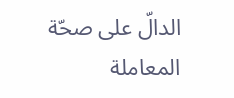الدالّ على صحّة المعاملة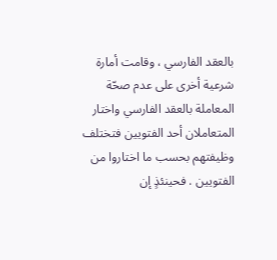بالعقد الفارسي ، وقامت أمارة شرعية أخرى على عدم صحّة المعاملة بالعقد الفارسي واختار المتعاملان أحد الفتويين فتختلف وظيفتهم بحسب ما اختاروا من الفتويين . فحينئذٍ إن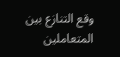وقع التنازع بين المتعاملين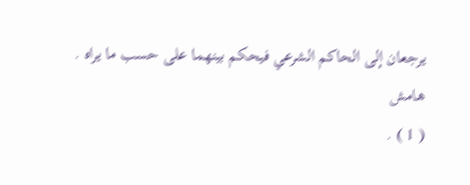يرجعان إلى الحاكم الشرعي فيحكم بينهما على حسب ما يراه .
هامش
( 1 ) .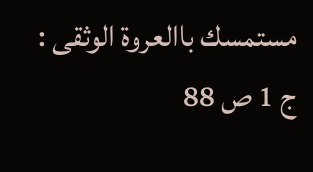مستمسك باالعروة الوثقى : ج 1 ص 88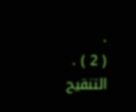.
( 2 ) . التنقيح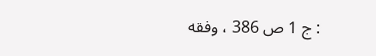: ج 1 ص 386 ، وفقه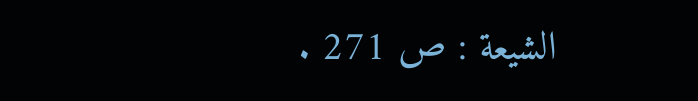الشيعة : ص 271 .